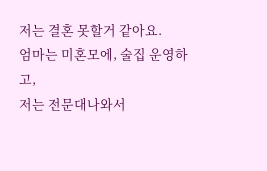저는 결혼 못할거 같아요.
엄마는 미혼모에, 술집 운영하고,
저는 전문대나와서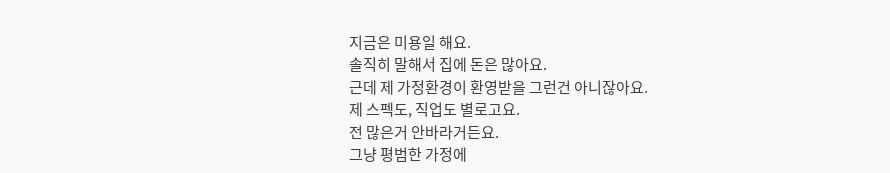지금은 미용일 해요.
솔직히 말해서 집에 돈은 많아요.
근데 제 가정환경이 환영받을 그런건 아니잖아요.
제 스펙도, 직업도 별로고요.
전 많은거 안바라거든요.
그냥 평범한 가정에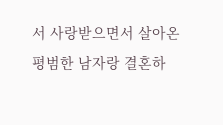서 사랑받으면서 살아온
평범한 남자랑 결혼하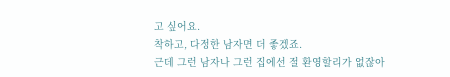고 싶어요.
착하고, 다정한 남자면 더 좋겠죠.
근데 그런 남자나 그런 집에선 절 환영할리가 없잖아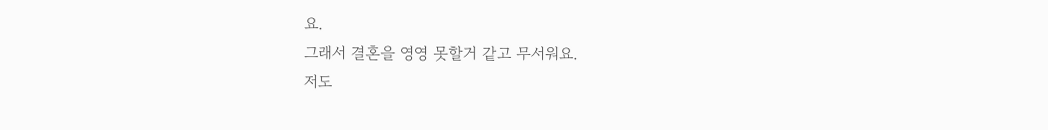요.
그래서 결혼을 영영 못할거 같고 무서워요.
저도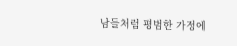남들처럼 평범한 가정에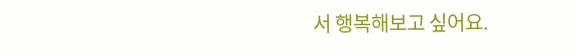서 행복해보고 싶어요.